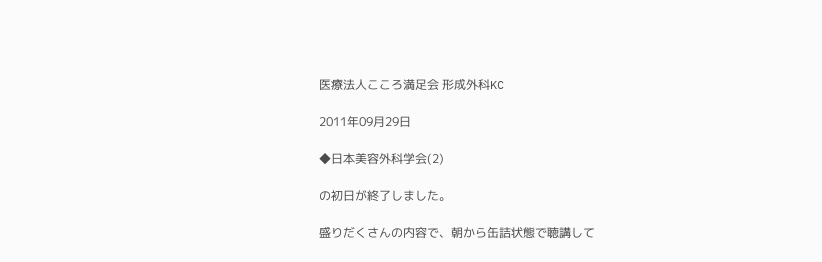医療法人こころ満足会 形成外科KC

2011年09月29日

◆日本美容外科学会(2)

の初日が終了しました。

盛りだくさんの内容で、朝から缶詰状態で聴講して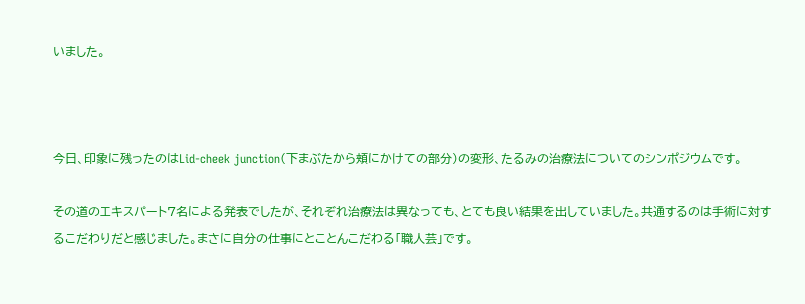いました。



今日、印象に残ったのはLid-cheek junction(下まぶたから頬にかけての部分)の変形、たるみの治療法についてのシンポジウムです。

その道のエキスパート7名による発表でしたが、それぞれ治療法は異なっても、とても良い結果を出していました。共通するのは手術に対するこだわりだと感じました。まさに自分の仕事にとことんこだわる「職人芸」です。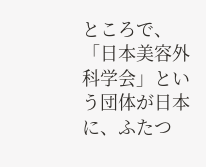ところで、「日本美容外科学会」という団体が日本に、ふたつ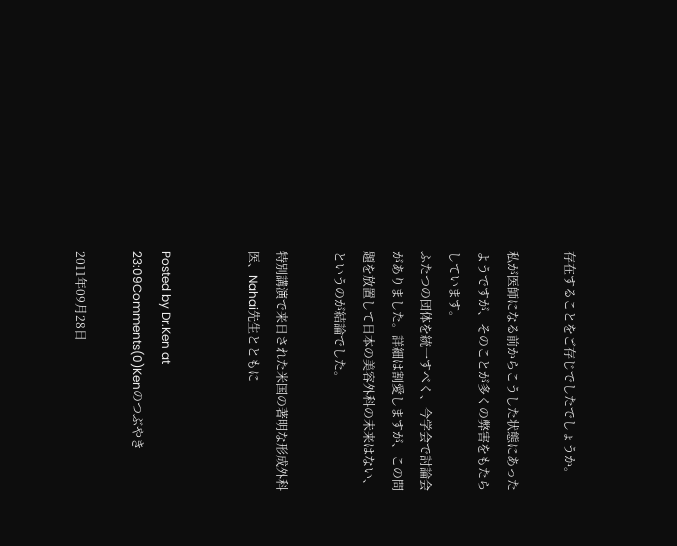存在することをご存じでしたでしょうか。

私が医師になる前からこうした状態にあったようですが、そのことが多くの弊害をもたらしています。
ふたつの団体を統一すべく、今学会で討論会がありました。詳細は割愛しますが、この問題を放置して日本の美容外科の未来はない、というのが結論でした。

特別講演で来日された米国の著明な形成外科医、Nahai先生とともに


Posted by Dr.Ken at 23:09Comments(0)Kenのつぶやき

2011年09月28日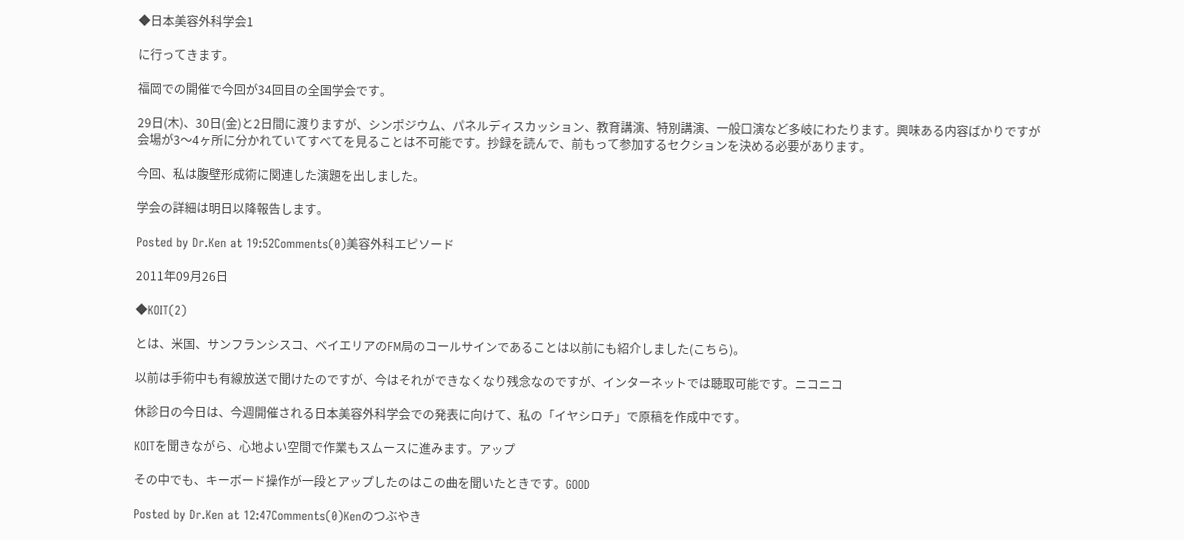◆日本美容外科学会1

に行ってきます。

福岡での開催で今回が34回目の全国学会です。

29日(木)、30日(金)と2日間に渡りますが、シンポジウム、パネルディスカッション、教育講演、特別講演、一般口演など多岐にわたります。興味ある内容ばかりですが会場が3〜4ヶ所に分かれていてすべてを見ることは不可能です。抄録を読んで、前もって参加するセクションを決める必要があります。

今回、私は腹壁形成術に関連した演題を出しました。

学会の詳細は明日以降報告します。

Posted by Dr.Ken at 19:52Comments(0)美容外科エピソード

2011年09月26日

◆KOIT(2)

とは、米国、サンフランシスコ、ベイエリアのFM局のコールサインであることは以前にも紹介しました(こちら)。

以前は手術中も有線放送で聞けたのですが、今はそれができなくなり残念なのですが、インターネットでは聴取可能です。ニコニコ

休診日の今日は、今週開催される日本美容外科学会での発表に向けて、私の「イヤシロチ」で原稿を作成中です。

KOITを聞きながら、心地よい空間で作業もスムースに進みます。アップ

その中でも、キーボード操作が一段とアップしたのはこの曲を聞いたときです。GOOD

Posted by Dr.Ken at 12:47Comments(0)Kenのつぶやき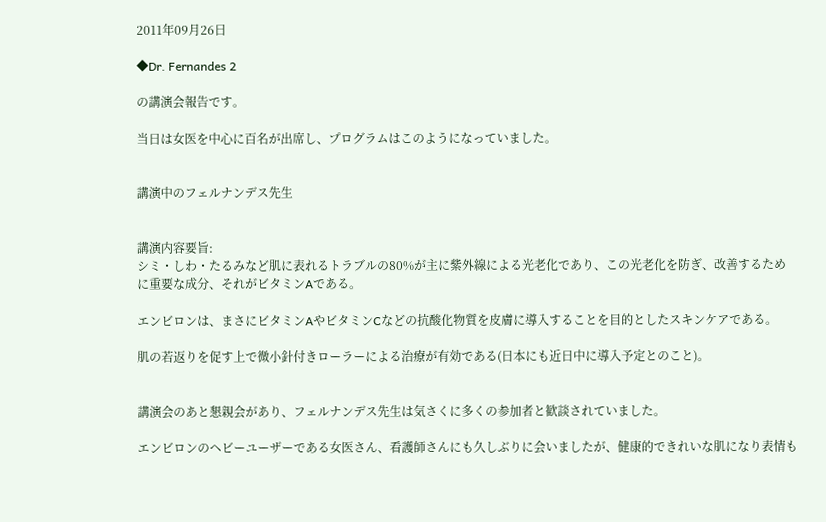2011年09月26日

◆Dr. Fernandes 2

の講演会報告です。

当日は女医を中心に百名が出席し、プログラムはこのようになっていました。


講演中のフェルナンデス先生


講演内容要旨:
シミ・しわ・たるみなど肌に表れるトラブルの80%が主に紫外線による光老化であり、この光老化を防ぎ、改善するために重要な成分、それがビタミンAである。

エンビロンは、まさにビタミンAやビタミンCなどの抗酸化物質を皮膚に導入することを目的としたスキンケアである。

肌の若返りを促す上で微小針付きローラーによる治療が有効である(日本にも近日中に導入予定とのこと)。


講演会のあと懇親会があり、フェルナンデス先生は気さくに多くの参加者と歓談されていました。

エンビロンのヘビーユーザーである女医さん、看護師さんにも久しぶりに会いましたが、健康的できれいな肌になり表情も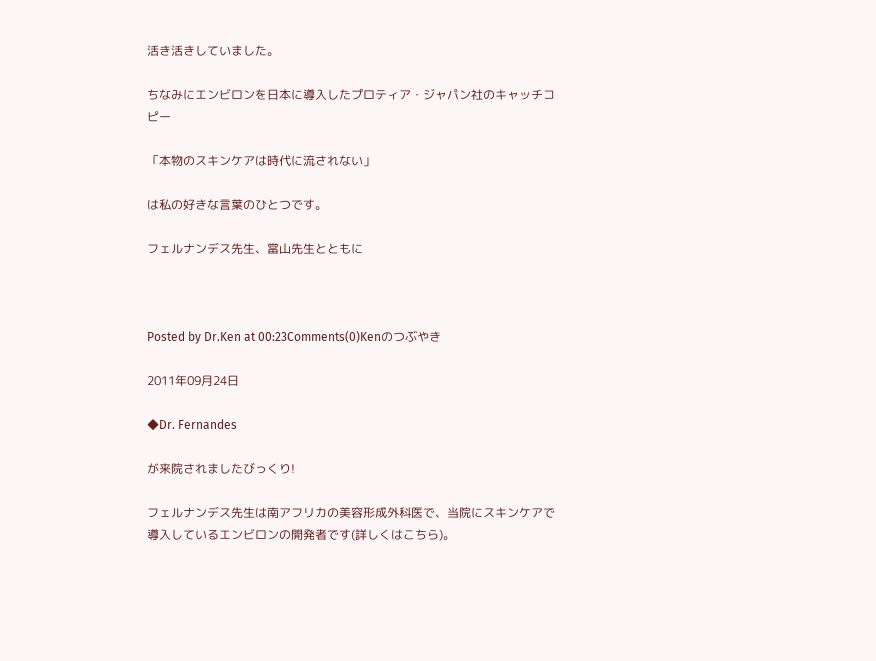活き活きしていました。

ちなみにエンビロンを日本に導入したプロティア・ジャパン社のキャッチコピー

「本物のスキンケアは時代に流されない」

は私の好きな言葉のひとつです。

フェルナンデス先生、當山先生とともに



Posted by Dr.Ken at 00:23Comments(0)Kenのつぶやき

2011年09月24日

◆Dr. Fernandes

が来院されましたびっくり!

フェルナンデス先生は南アフリカの美容形成外科医で、当院にスキンケアで導入しているエンビロンの開発者です(詳しくはこちら)。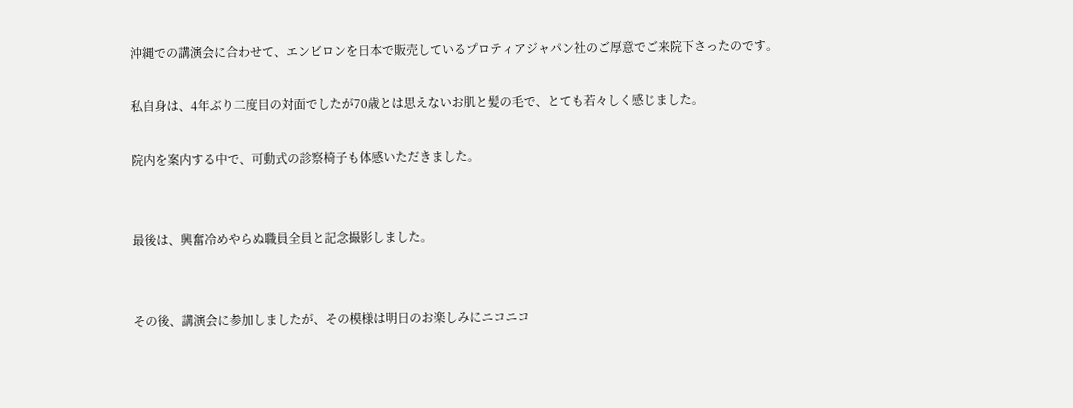沖縄での講演会に合わせて、エンビロンを日本で販売しているプロティアジャパン社のご厚意でご来院下さったのです。

私自身は、4年ぶり二度目の対面でしたが70歳とは思えないお肌と髪の毛で、とても若々しく感じました。

院内を案内する中で、可動式の診察椅子も体感いただきました。


最後は、興奮冷めやらぬ職員全員と記念撮影しました。


その後、講演会に参加しましたが、その模様は明日のお楽しみにニコニコ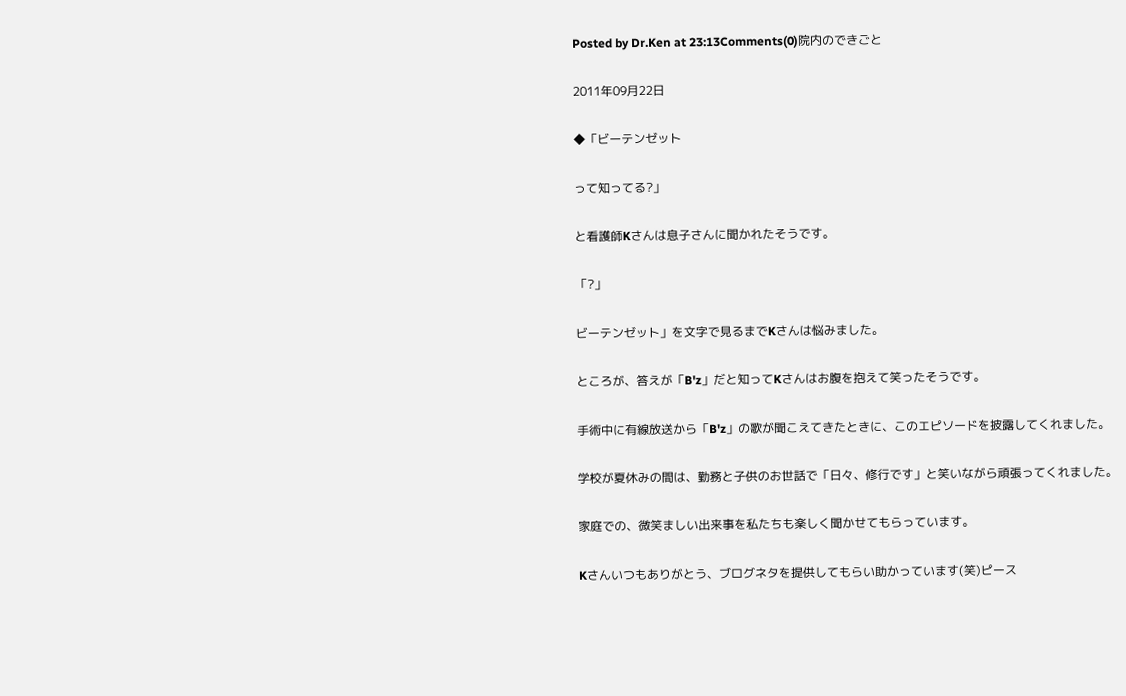Posted by Dr.Ken at 23:13Comments(0)院内のできごと

2011年09月22日

◆「ビーテンゼット

って知ってる?」

と看護師Kさんは息子さんに聞かれたそうです。

「?」

ビーテンゼット」を文字で見るまでKさんは悩みました。

ところが、答えが「B'z」だと知ってKさんはお腹を抱えて笑ったそうです。

手術中に有線放送から「B'z」の歌が聞こえてきたときに、このエピソードを披露してくれました。

学校が夏休みの間は、勤務と子供のお世話で「日々、修行です」と笑いながら頑張ってくれました。

家庭での、微笑ましい出来事を私たちも楽しく聞かせてもらっています。

Kさんいつもありがとう、ブログネタを提供してもらい助かっています(笑)ピース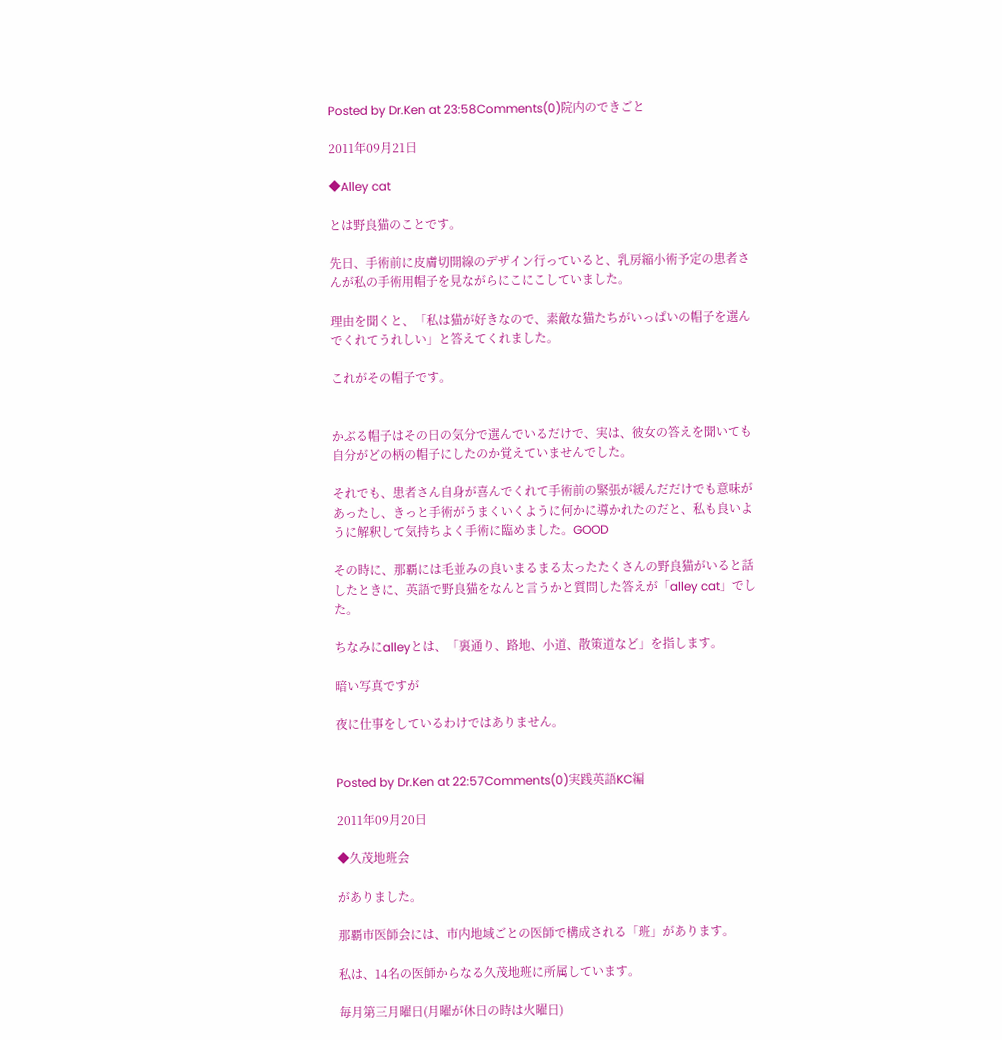Posted by Dr.Ken at 23:58Comments(0)院内のできごと

2011年09月21日

◆Alley cat

とは野良猫のことです。

先日、手術前に皮膚切開線のデザイン行っていると、乳房縮小術予定の患者さんが私の手術用帽子を見ながらにこにこしていました。

理由を聞くと、「私は猫が好きなので、素敵な猫たちがいっぱいの帽子を選んでくれてうれしい」と答えてくれました。

これがその帽子です。


かぶる帽子はその日の気分で選んでいるだけで、実は、彼女の答えを聞いても自分がどの柄の帽子にしたのか覚えていませんでした。

それでも、患者さん自身が喜んでくれて手術前の緊張が緩んだだけでも意味があったし、きっと手術がうまくいくように何かに導かれたのだと、私も良いように解釈して気持ちよく手術に臨めました。GOOD

その時に、那覇には毛並みの良いまるまる太ったたくさんの野良猫がいると話したときに、英語で野良猫をなんと言うかと質問した答えが「alley cat」でした。

ちなみにalleyとは、「裏通り、路地、小道、散策道など」を指します。

暗い写真ですが

夜に仕事をしているわけではありません。


Posted by Dr.Ken at 22:57Comments(0)実践英語KC編

2011年09月20日

◆久茂地班会

がありました。

那覇市医師会には、市内地域ごとの医師で構成される「班」があります。

私は、14名の医師からなる久茂地班に所属しています。

毎月第三月曜日(月曜が休日の時は火曜日)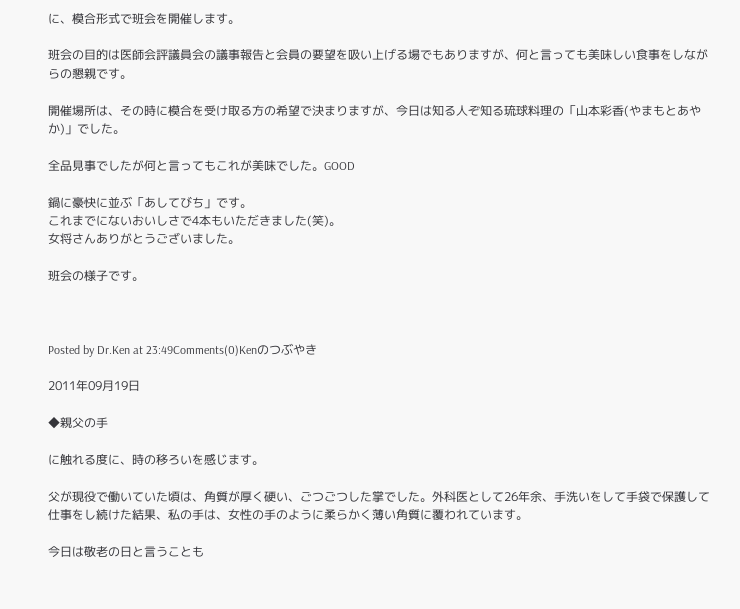に、模合形式で班会を開催します。

班会の目的は医師会評議員会の議事報告と会員の要望を吸い上げる場でもありますが、何と言っても美味しい食事をしながらの懇親です。

開催場所は、その時に模合を受け取る方の希望で決まりますが、今日は知る人ぞ知る琉球料理の「山本彩香(やまもとあやか)」でした。

全品見事でしたが何と言ってもこれが美味でした。GOOD

鍋に豪快に並ぶ「あしてびち」です。
これまでにないおいしさで4本もいただきました(笑)。
女将さんありがとうございました。

班会の様子です。



Posted by Dr.Ken at 23:49Comments(0)Kenのつぶやき

2011年09月19日

◆親父の手

に触れる度に、時の移ろいを感じます。

父が現役で働いていた頃は、角質が厚く硬い、ごつごつした掌でした。外科医として26年余、手洗いをして手袋で保護して仕事をし続けた結果、私の手は、女性の手のように柔らかく薄い角質に覆われています。

今日は敬老の日と言うことも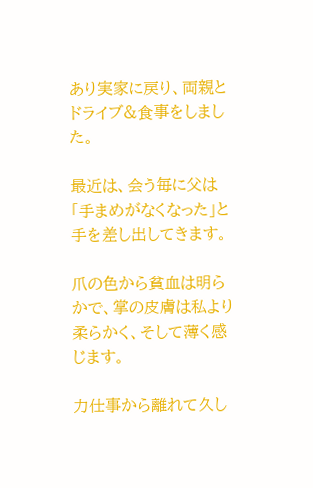あり実家に戻り、両親とドライブ&食事をしました。

最近は、会う毎に父は「手まめがなくなった」と手を差し出してきます。

爪の色から貧血は明らかで、掌の皮膚は私より柔らかく、そして薄く感じます。

力仕事から離れて久し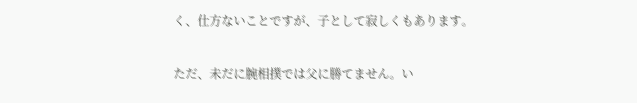く、仕方ないことですが、子として寂しくもあります。

ただ、未だに腕相撲では父に勝てません。い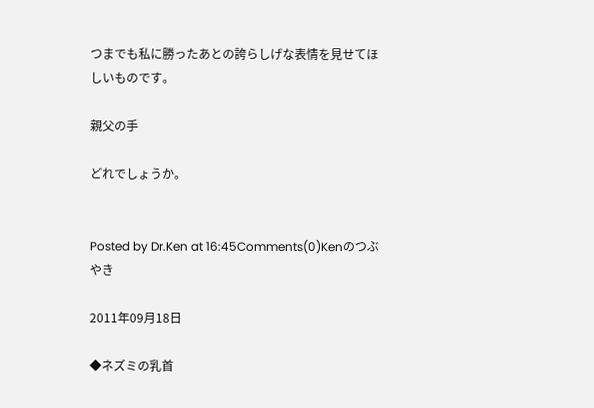つまでも私に勝ったあとの誇らしげな表情を見せてほしいものです。

親父の手

どれでしょうか。


Posted by Dr.Ken at 16:45Comments(0)Kenのつぶやき

2011年09月18日

◆ネズミの乳首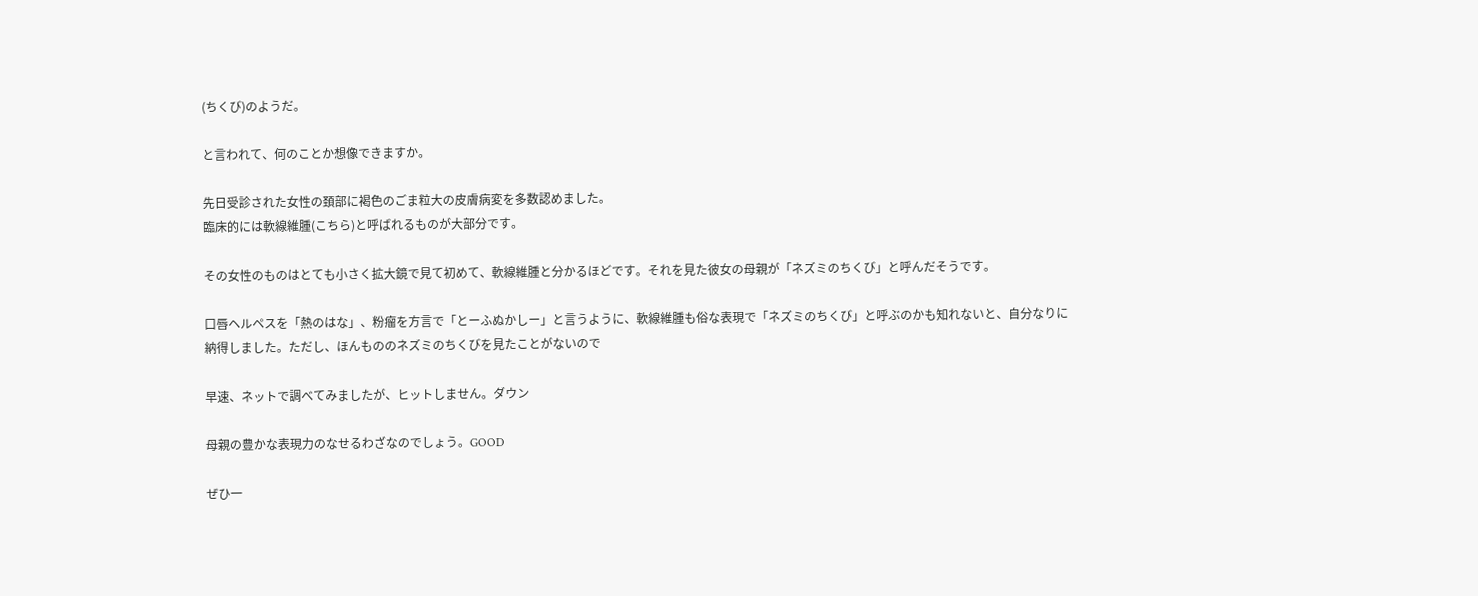(ちくび)のようだ。

と言われて、何のことか想像できますか。

先日受診された女性の頚部に褐色のごま粒大の皮膚病変を多数認めました。
臨床的には軟線維腫(こちら)と呼ばれるものが大部分です。

その女性のものはとても小さく拡大鏡で見て初めて、軟線維腫と分かるほどです。それを見た彼女の母親が「ネズミのちくび」と呼んだそうです。

口唇ヘルペスを「熱のはな」、粉瘤を方言で「とーふぬかしー」と言うように、軟線維腫も俗な表現で「ネズミのちくび」と呼ぶのかも知れないと、自分なりに納得しました。ただし、ほんもののネズミのちくびを見たことがないので

早速、ネットで調べてみましたが、ヒットしません。ダウン

母親の豊かな表現力のなせるわざなのでしょう。GOOD

ぜひ一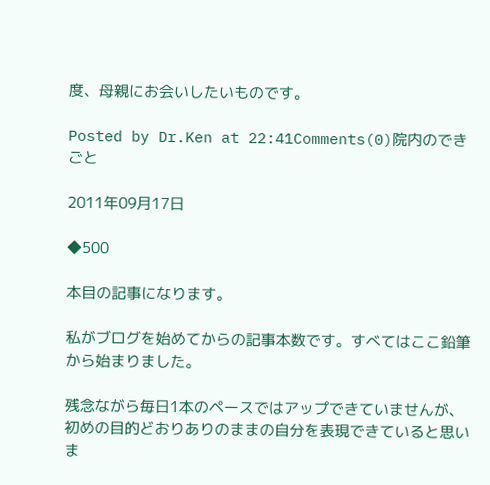度、母親にお会いしたいものです。

Posted by Dr.Ken at 22:41Comments(0)院内のできごと

2011年09月17日

◆500

本目の記事になります。

私がブログを始めてからの記事本数です。すべてはここ鉛筆から始まりました。

残念ながら毎日1本のペースではアップできていませんが、初めの目的どおりありのままの自分を表現できていると思いま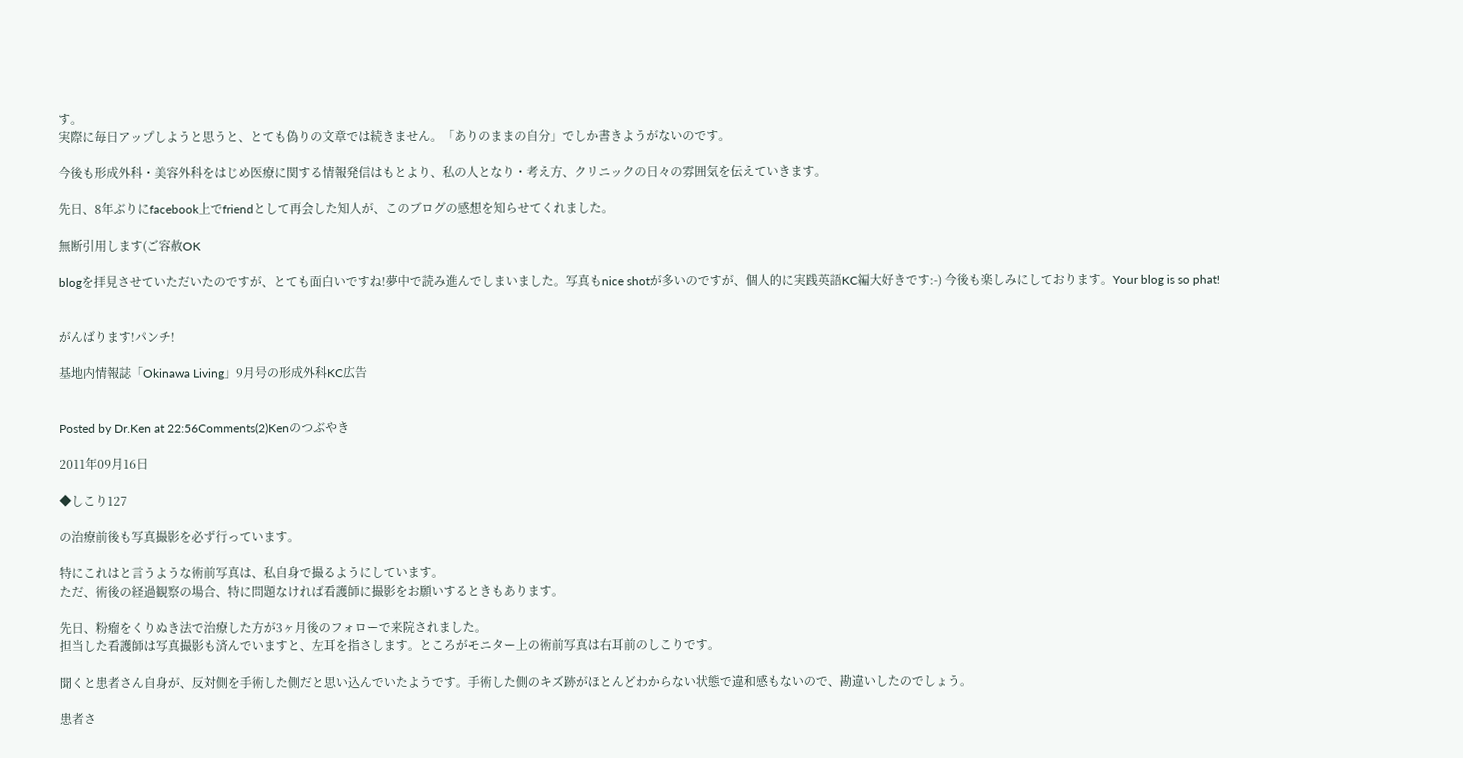す。
実際に毎日アップしようと思うと、とても偽りの文章では続きません。「ありのままの自分」でしか書きようがないのです。

今後も形成外科・美容外科をはじめ医療に関する情報発信はもとより、私の人となり・考え方、クリニックの日々の雰囲気を伝えていきます。

先日、8年ぶりにfacebook上でfriendとして再会した知人が、このブログの感想を知らせてくれました。

無断引用します(ご容赦OK

blogを拝見させていただいたのですが、とても面白いですね!夢中で読み進んでしまいました。写真もnice shotが多いのですが、個人的に実践英語KC編大好きです:-) 今後も楽しみにしております。Your blog is so phat!


がんばります!パンチ!

基地内情報誌「Okinawa Living」9月号の形成外科KC広告


Posted by Dr.Ken at 22:56Comments(2)Kenのつぶやき

2011年09月16日

◆しこり127

の治療前後も写真撮影を必ず行っています。

特にこれはと言うような術前写真は、私自身で撮るようにしています。
ただ、術後の経過観察の場合、特に問題なければ看護師に撮影をお願いするときもあります。

先日、粉瘤をくりぬき法で治療した方が3ヶ月後のフォローで来院されました。
担当した看護師は写真撮影も済んでいますと、左耳を指さします。ところがモニター上の術前写真は右耳前のしこりです。

聞くと患者さん自身が、反対側を手術した側だと思い込んでいたようです。手術した側のキズ跡がほとんどわからない状態で違和感もないので、勘違いしたのでしょう。

患者さ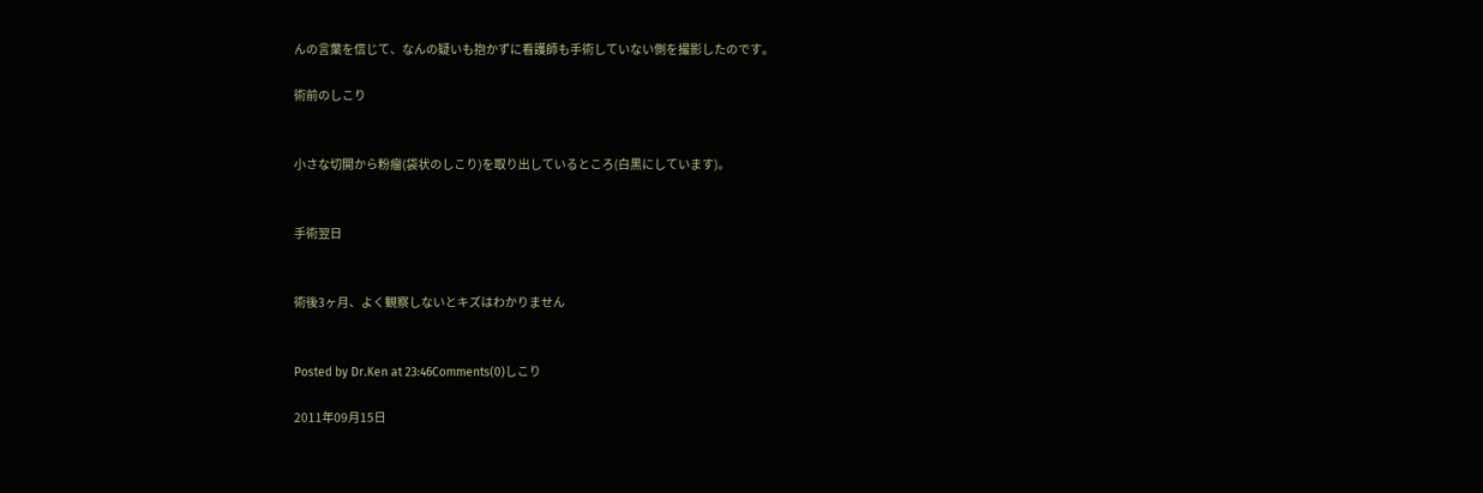んの言葉を信じて、なんの疑いも抱かずに看護師も手術していない側を撮影したのです。

術前のしこり


小さな切開から粉瘤(袋状のしこり)を取り出しているところ(白黒にしています)。


手術翌日


術後3ヶ月、よく観察しないとキズはわかりません


Posted by Dr.Ken at 23:46Comments(0)しこり

2011年09月15日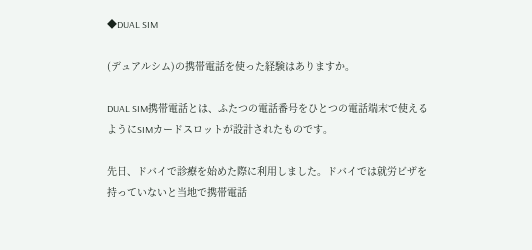◆DUAL SIM

(デュアルシム)の携帯電話を使った経験はありますか。

DUAL SIM携帯電話とは、ふたつの電話番号をひとつの電話端末で使えるようにSIMカードスロットが設計されたものです。

先日、ドバイで診療を始めた際に利用しました。ドバイでは就労ビザを持っていないと当地で携帯電話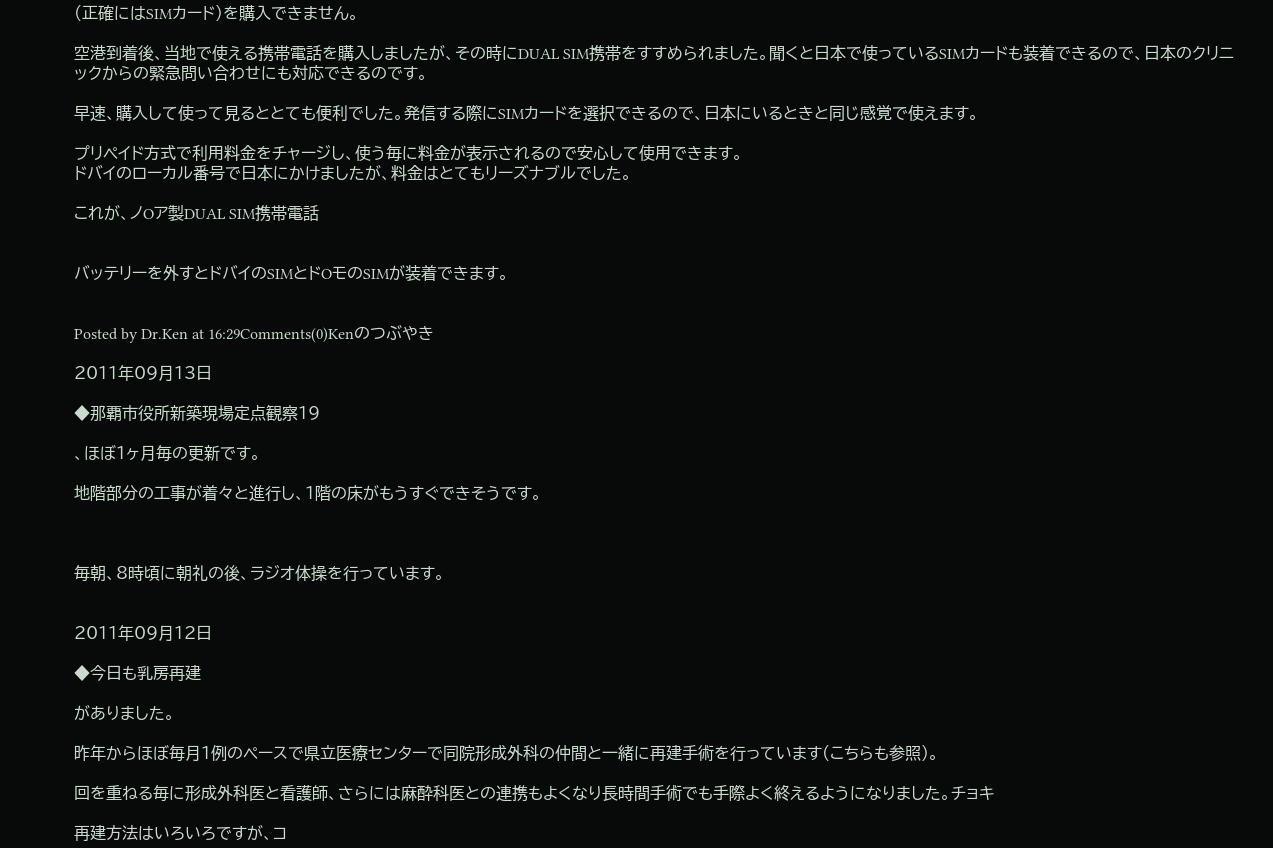(正確にはSIMカード)を購入できません。

空港到着後、当地で使える携帯電話を購入しましたが、その時にDUAL SIM携帯をすすめられました。聞くと日本で使っているSIMカードも装着できるので、日本のクリニックからの緊急問い合わせにも対応できるのです。

早速、購入して使って見るととても便利でした。発信する際にSIMカードを選択できるので、日本にいるときと同じ感覚で使えます。

プリペイド方式で利用料金をチャージし、使う毎に料金が表示されるので安心して使用できます。
ドバイのローカル番号で日本にかけましたが、料金はとてもリーズナブルでした。

これが、ノOア製DUAL SIM携帯電話


バッテリーを外すとドバイのSIMとドOモのSIMが装着できます。


Posted by Dr.Ken at 16:29Comments(0)Kenのつぶやき

2011年09月13日

◆那覇市役所新築現場定点観察19

、ほぼ1ヶ月毎の更新です。

地階部分の工事が着々と進行し、1階の床がもうすぐできそうです。



毎朝、8時頃に朝礼の後、ラジオ体操を行っています。


2011年09月12日

◆今日も乳房再建

がありました。

昨年からほぼ毎月1例のペースで県立医療センターで同院形成外科の仲間と一緒に再建手術を行っています(こちらも参照)。

回を重ねる毎に形成外科医と看護師、さらには麻酔科医との連携もよくなり長時間手術でも手際よく終えるようになりました。チョキ

再建方法はいろいろですが、コ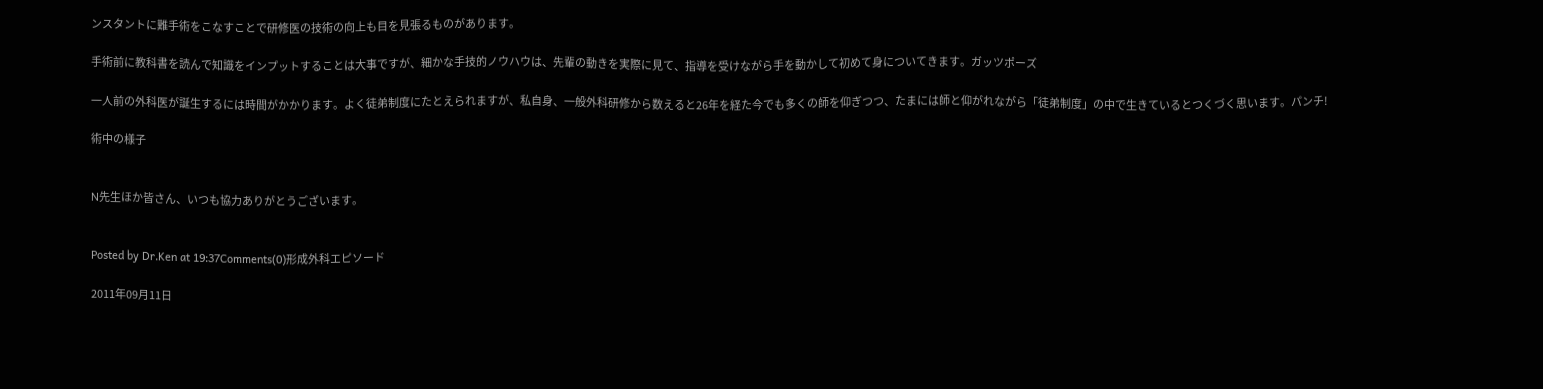ンスタントに難手術をこなすことで研修医の技術の向上も目を見張るものがあります。

手術前に教科書を読んで知識をインプットすることは大事ですが、細かな手技的ノウハウは、先輩の動きを実際に見て、指導を受けながら手を動かして初めて身についてきます。ガッツポーズ

一人前の外科医が誕生するには時間がかかります。よく徒弟制度にたとえられますが、私自身、一般外科研修から数えると26年を経た今でも多くの師を仰ぎつつ、たまには師と仰がれながら「徒弟制度」の中で生きているとつくづく思います。パンチ!

術中の様子


N先生ほか皆さん、いつも協力ありがとうございます。


Posted by Dr.Ken at 19:37Comments(0)形成外科エピソード

2011年09月11日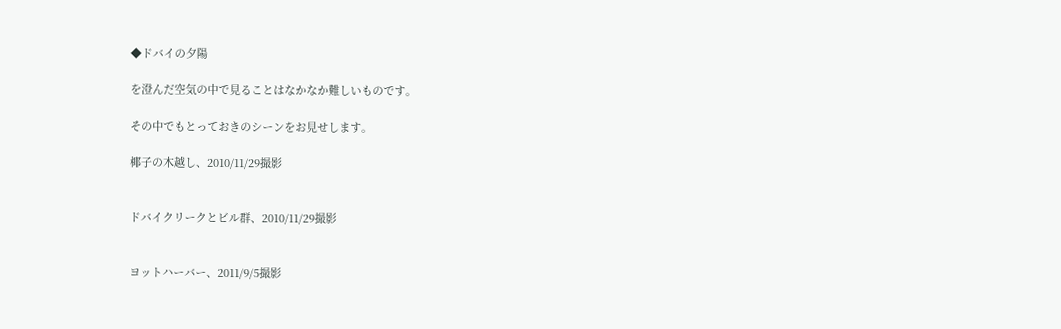◆ドバイの夕陽

を澄んだ空気の中で見ることはなかなか難しいものです。

その中でもとっておきのシーンをお見せします。

椰子の木越し、2010/11/29撮影


ドバイクリークとビル群、2010/11/29撮影


ヨットハーバー、2011/9/5撮影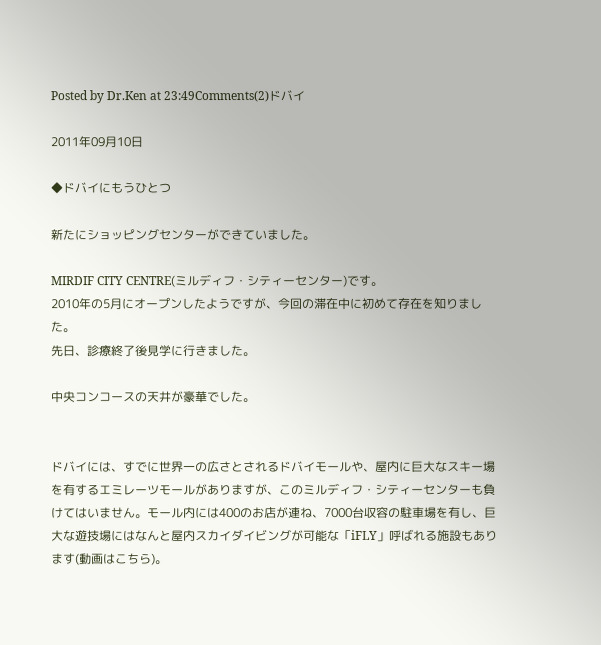Posted by Dr.Ken at 23:49Comments(2)ドバイ

2011年09月10日

◆ドバイにもうひとつ

新たにショッピングセンターができていました。

MIRDIF CITY CENTRE(ミルディフ・シティーセンター)です。
2010年の5月にオープンしたようですが、今回の滞在中に初めて存在を知りました。
先日、診療終了後見学に行きました。

中央コンコースの天井が豪華でした。


ドバイには、すでに世界一の広さとされるドバイモールや、屋内に巨大なスキー場を有するエミレーツモールがありますが、このミルディフ・シティーセンターも負けてはいません。モール内には400のお店が連ね、7000台収容の駐車場を有し、巨大な遊技場にはなんと屋内スカイダイビングが可能な「iFLY」呼ばれる施設もあります(動画はこちら)。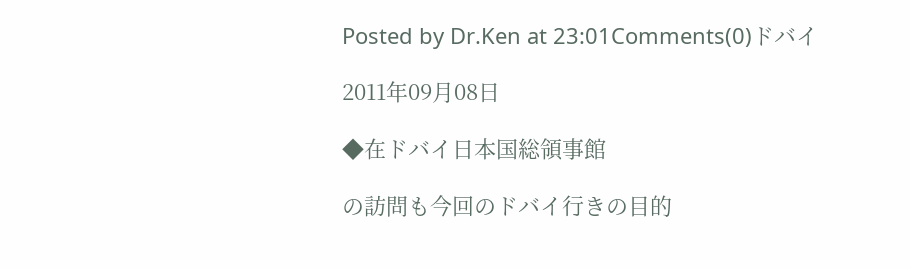Posted by Dr.Ken at 23:01Comments(0)ドバイ

2011年09月08日

◆在ドバイ日本国総領事館

の訪問も今回のドバイ行きの目的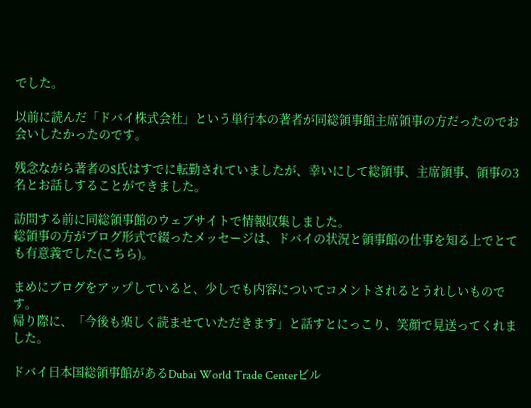でした。

以前に読んだ「ドバイ株式会社」という単行本の著者が同総領事館主席領事の方だったのでお会いしたかったのです。

残念ながら著者のS氏はすでに転勤されていましたが、幸いにして総領事、主席領事、領事の3名とお話しすることができました。

訪問する前に同総領事館のウェブサイトで情報収集しました。
総領事の方がブログ形式で綴ったメッセージは、ドバイの状況と領事館の仕事を知る上でとても有意義でした(こちら)。

まめにブログをアップしていると、少しでも内容についてコメントされるとうれしいものです。
帰り際に、「今後も楽しく読ませていただきます」と話すとにっこり、笑顔で見送ってくれました。

ドバイ日本国総領事館があるDubai World Trade Centerビル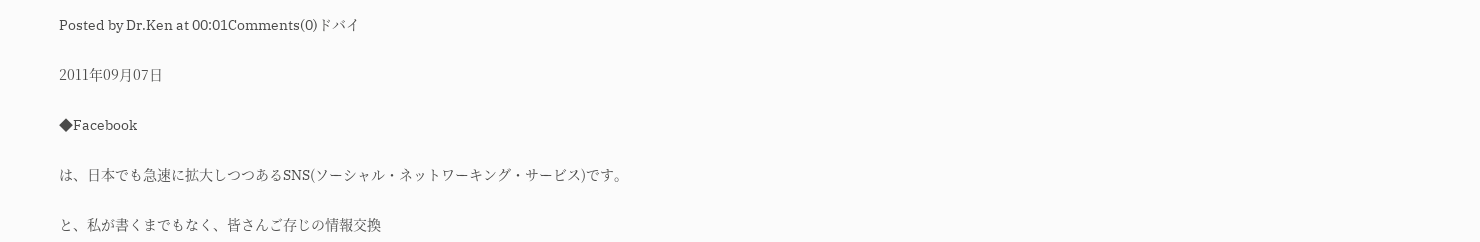Posted by Dr.Ken at 00:01Comments(0)ドバイ

2011年09月07日

◆Facebook

は、日本でも急速に拡大しつつあるSNS(ソーシャル・ネットワーキング・サービス)です。

と、私が書くまでもなく、皆さんご存じの情報交換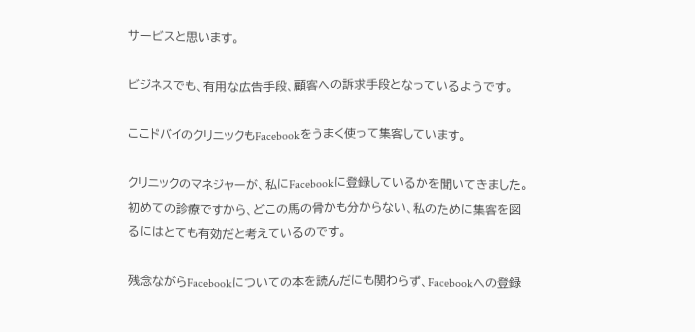サービスと思います。

ビジネスでも、有用な広告手段、顧客への訴求手段となっているようです。

ここドバイのクリニックもFacebookをうまく使って集客しています。

クリニックのマネジャーが、私にFacebookに登録しているかを聞いてきました。
初めての診療ですから、どこの馬の骨かも分からない、私のために集客を図るにはとても有効だと考えているのです。

残念ながらFacebookについての本を読んだにも関わらず、Facebookへの登録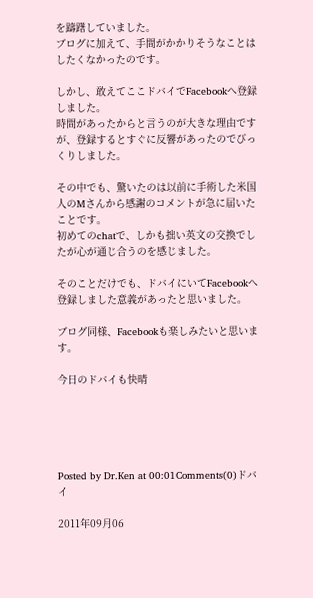を躊躇していました。
ブログに加えて、手間がかかりそうなことはしたくなかったのです。

しかし、敢えてここドバイでFacebookへ登録しました。
時間があったからと言うのが大きな理由ですが、登録するとすぐに反響があったのでびっくりしました。

その中でも、驚いたのは以前に手術した米国人のMさんから感謝のコメントが急に届いたことです。
初めてのchatで、しかも拙い英文の交換でしたが心が通じ合うのを感じました。

そのことだけでも、ドバイにいてFacebookへ登録しました意義があったと思いました。

ブログ同様、Facebookも楽しみたいと思います。

今日のドバイも快晴





Posted by Dr.Ken at 00:01Comments(0)ドバイ

2011年09月06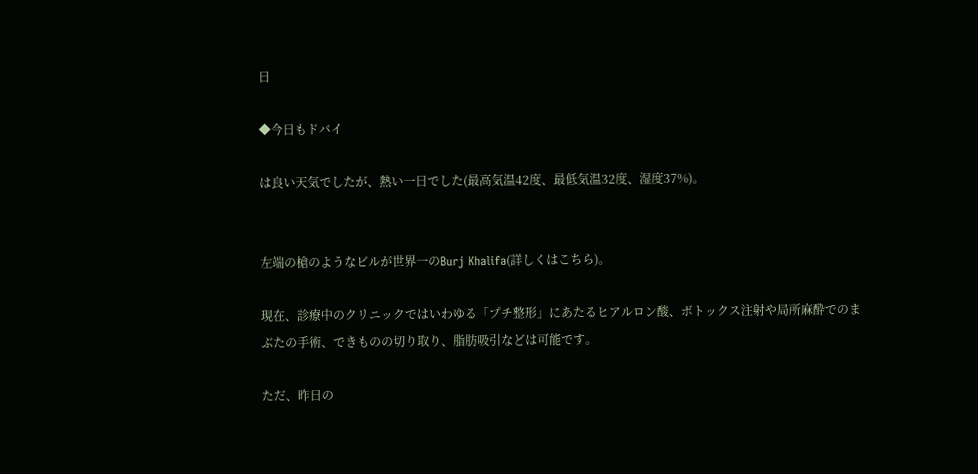日

◆今日もドバイ

は良い天気でしたが、熱い一日でした(最高気温42度、最低気温32度、湿度37%)。


左端の槍のようなビルが世界一のBurj Khalifa(詳しくはこちら)。

現在、診療中のクリニックではいわゆる「プチ整形」にあたるヒアルロン酸、ボトックス注射や局所麻酔でのまぶたの手術、できものの切り取り、脂肪吸引などは可能です。

ただ、昨日の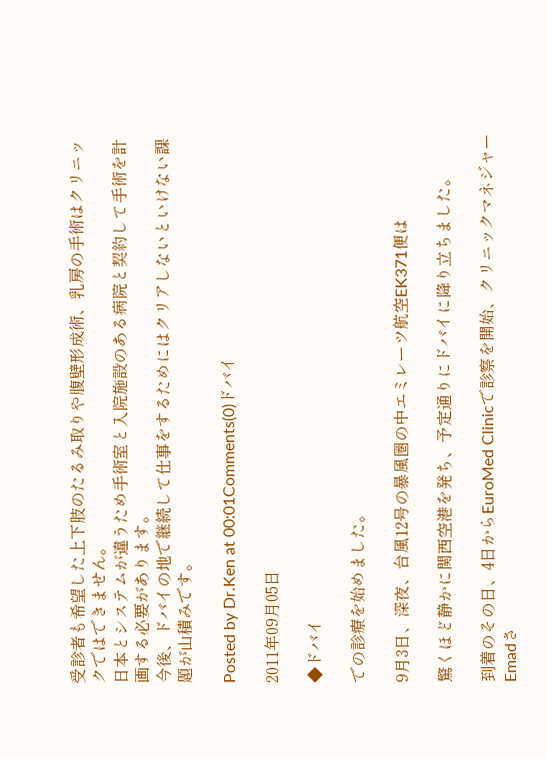受診者も希望した上下肢のたるみ取りや腹壁形成術、乳房の手術はクリニックではできません。
日本とシステムが違うため手術室と入院施設のある病院と契約して手術を計画する必要があります。
今後、ドバイの地で継続して仕事をするためにはクリアしないといけない課題が山積みです。

Posted by Dr.Ken at 00:01Comments(0)ドバイ

2011年09月05日

◆ドバイ

での診療を始めました。

9月3日、深夜、台風12号の暴風圏の中エミレーツ航空EK371便は

驚くほど静かに関西空港を発ち、予定通りにドバイに降り立ちました。

到着のその日、4日からEuroMed Clinicで診察を開始、クリニックマネジャーEmadさ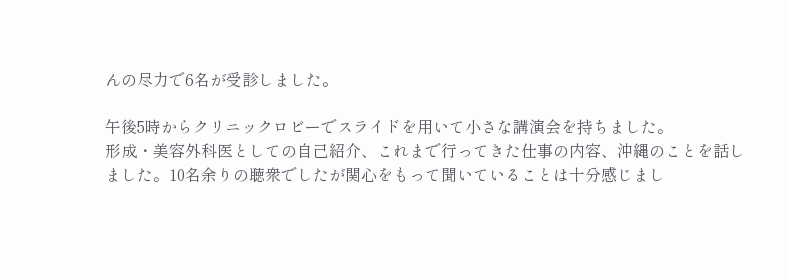んの尽力で6名が受診しました。

午後5時からクリニックロビーでスライドを用いて小さな講演会を持ちました。
形成・美容外科医としての自己紹介、これまで行ってきた仕事の内容、沖縄のことを話しました。10名余りの聴衆でしたが関心をもって聞いていることは十分感じまし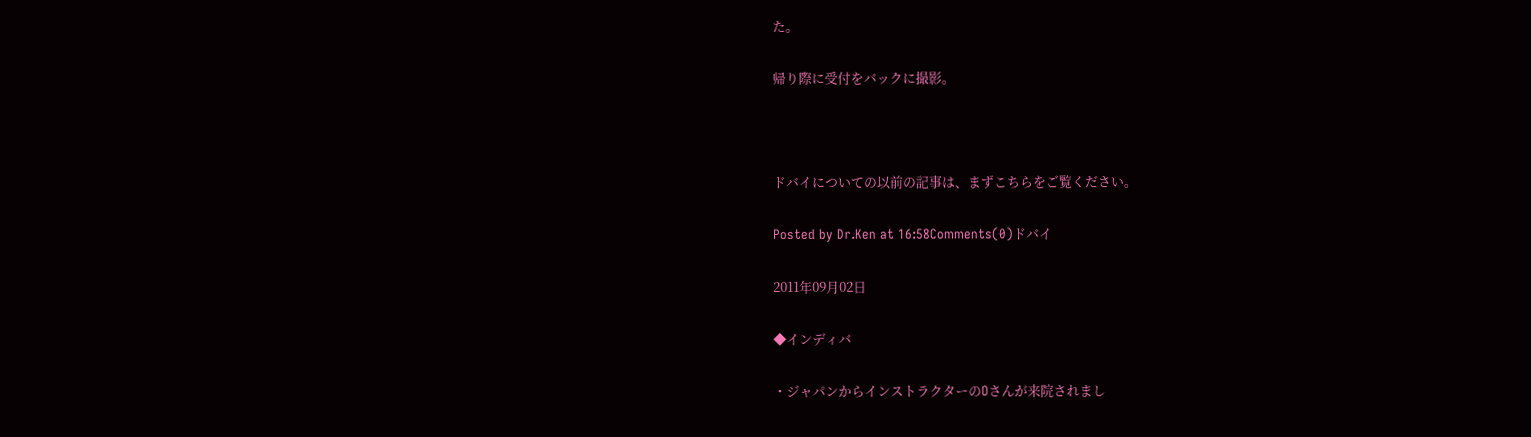た。

帰り際に受付をバックに撮影。



ドバイについての以前の記事は、まずこちらをご覧ください。

Posted by Dr.Ken at 16:58Comments(0)ドバイ

2011年09月02日

◆インディバ

・ジャパンからインストラクターのOさんが来院されまし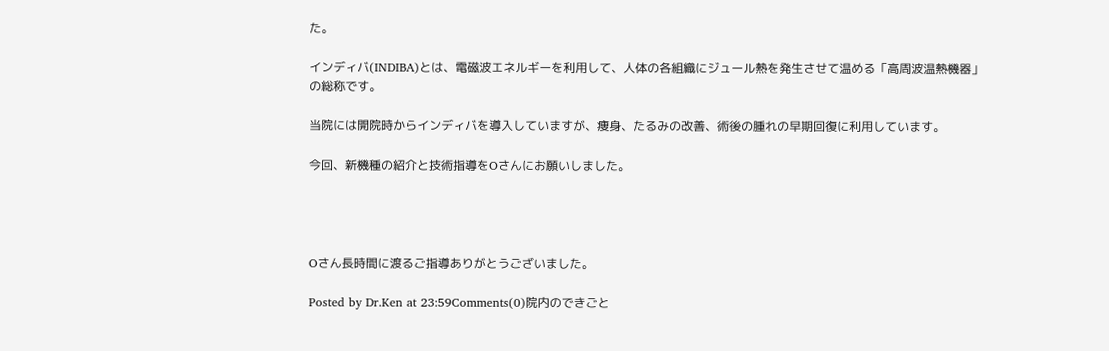た。

インディバ(INDIBA)とは、電磁波エネルギーを利用して、人体の各組織にジュール熱を発生させて温める「高周波温熱機器」の総称です。

当院には開院時からインディバを導入していますが、痩身、たるみの改善、術後の腫れの早期回復に利用しています。

今回、新機種の紹介と技術指導をOさんにお願いしました。




Oさん長時間に渡るご指導ありがとうございました。

Posted by Dr.Ken at 23:59Comments(0)院内のできごと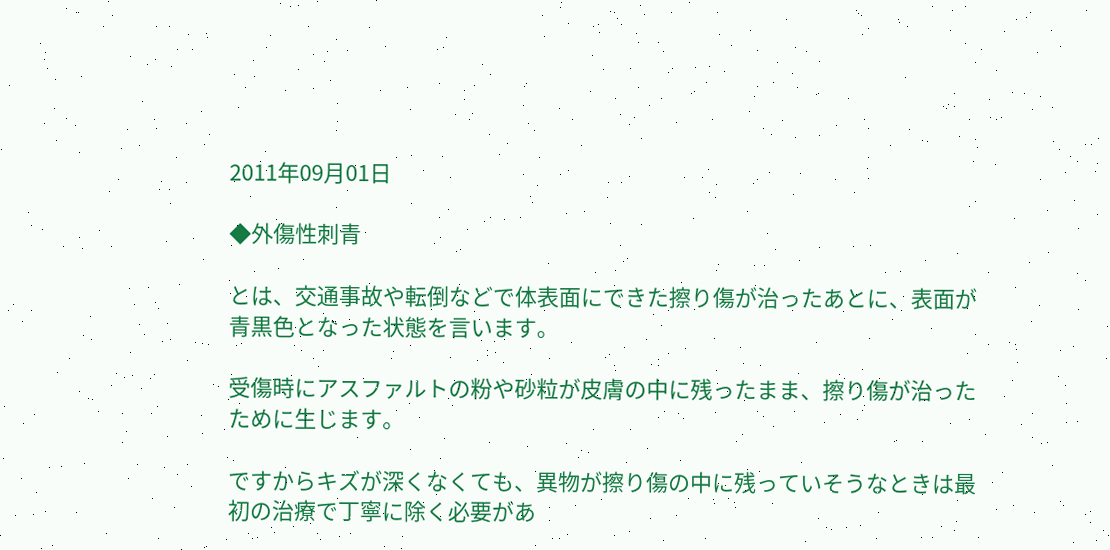2011年09月01日

◆外傷性刺青

とは、交通事故や転倒などで体表面にできた擦り傷が治ったあとに、表面が青黒色となった状態を言います。

受傷時にアスファルトの粉や砂粒が皮膚の中に残ったまま、擦り傷が治ったために生じます。

ですからキズが深くなくても、異物が擦り傷の中に残っていそうなときは最初の治療で丁寧に除く必要があ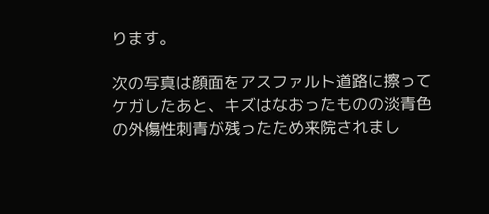ります。

次の写真は顔面をアスファルト道路に擦ってケガしたあと、キズはなおったものの淡青色の外傷性刺青が残ったため来院されまし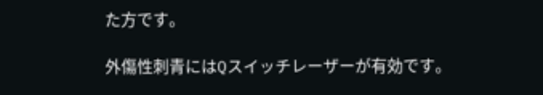た方です。

外傷性刺青にはQスイッチレーザーが有効です。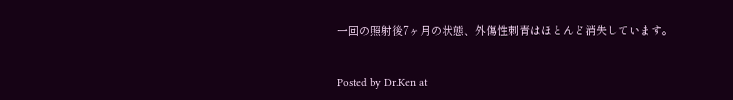一回の照射後7ヶ月の状態、外傷性刺青はほとんど消失しています。


Posted by Dr.Ken at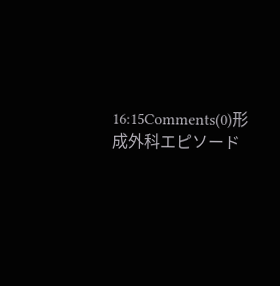16:15Comments(0)形成外科エピソード